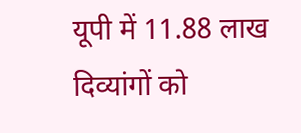यूपी में 11.88 लाख दिव्यांगों को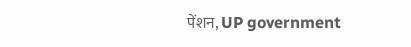पेंशन, UP government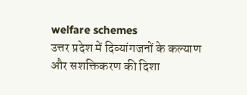welfare schemes
उत्तर प्रदेश में दिव्यांगजनों के कल्याण और सशक्तिकरण की दिशा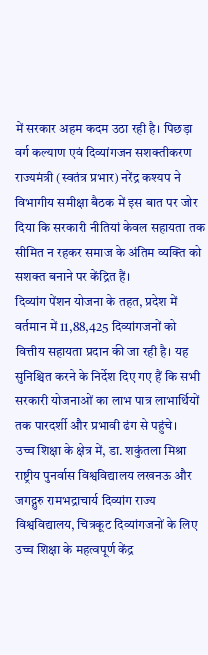में सरकार अहम कदम उठा रही है। पिछड़ा वर्ग कल्याण एवं दिव्यांगजन सशक्तीकरण राज्यमंत्री (स्वतंत्र प्रभार) नरेंद्र कश्यप ने विभागीय समीक्षा बैठक में इस बात पर जोर दिया कि सरकारी नीतियां केवल सहायता तक सीमित न रहकर समाज के अंतिम व्यक्ति को सशक्त बनाने पर केंद्रित हैं।
दिव्यांग पेंशन योजना के तहत, प्रदेश में वर्तमान में 11,88,425 दिव्यांगजनों को वित्तीय सहायता प्रदान की जा रही है। यह सुनिश्चित करने के निर्देश दिए गए हैं कि सभी सरकारी योजनाओं का लाभ पात्र लाभार्थियों तक पारदर्शी और प्रभावी ढंग से पहुंचे।
उच्च शिक्षा के क्षेत्र में, डा. शकुंतला मिश्रा राष्ट्रीय पुनर्वास विश्वविद्यालय लखनऊ और जगद्गुरु रामभद्राचार्य दिव्यांग राज्य विश्वविद्यालय, चित्रकूट दिव्यांगजनों के लिए उच्च शिक्षा के महत्वपूर्ण केंद्र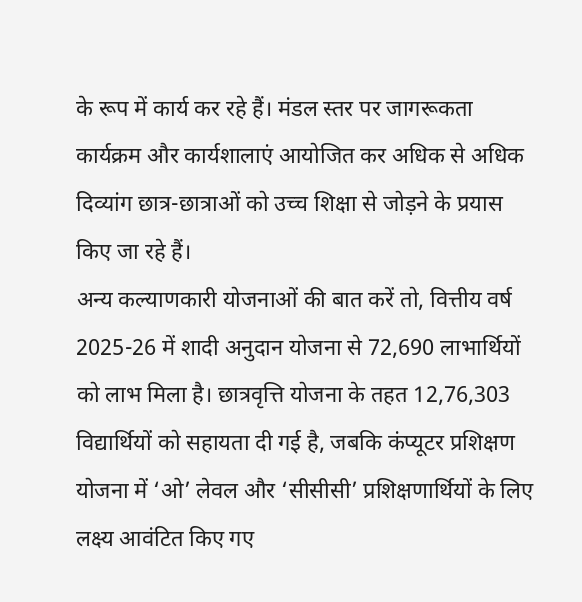के रूप में कार्य कर रहे हैं। मंडल स्तर पर जागरूकता कार्यक्रम और कार्यशालाएं आयोजित कर अधिक से अधिक दिव्यांग छात्र-छात्राओं को उच्च शिक्षा से जोड़ने के प्रयास किए जा रहे हैं।
अन्य कल्याणकारी योजनाओं की बात करें तो, वित्तीय वर्ष 2025-26 में शादी अनुदान योजना से 72,690 लाभार्थियों को लाभ मिला है। छात्रवृत्ति योजना के तहत 12,76,303 विद्यार्थियों को सहायता दी गई है, जबकि कंप्यूटर प्रशिक्षण योजना में ‘ओ’ लेवल और ‘सीसीसी’ प्रशिक्षणार्थियों के लिए लक्ष्य आवंटित किए गए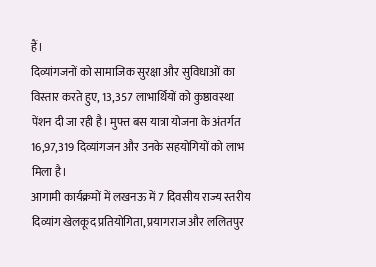हैं।
दिव्यांगजनों को सामाजिक सुरक्षा और सुविधाओं का विस्तार करते हुए, 13,357 लाभार्थियों को कुष्ठावस्था पेंशन दी जा रही है। मुफ्त बस यात्रा योजना के अंतर्गत 16,97,319 दिव्यांगजन और उनके सहयोगियों को लाभ मिला है।
आगामी कार्यक्रमों में लखनऊ में 7 दिवसीय राज्य स्तरीय दिव्यांग खेलकूद प्रतियोगिता, प्रयागराज और ललितपुर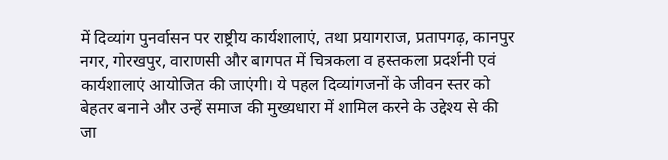में दिव्यांग पुनर्वासन पर राष्ट्रीय कार्यशालाएं, तथा प्रयागराज, प्रतापगढ़, कानपुर नगर, गोरखपुर, वाराणसी और बागपत में चित्रकला व हस्तकला प्रदर्शनी एवं कार्यशालाएं आयोजित की जाएंगी। ये पहल दिव्यांगजनों के जीवन स्तर को बेहतर बनाने और उन्हें समाज की मुख्यधारा में शामिल करने के उद्देश्य से की जा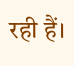रही हैं।